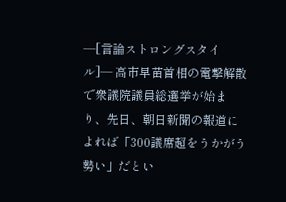―[言論ストロングスタイル]― 高市早苗首相の電撃解散で衆議院議員総選挙が始まり、先日、朝日新聞の報道によれば「300議席超をうかがう勢い」だとい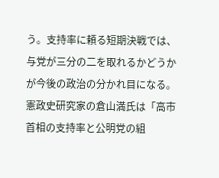う。支持率に頼る短期決戦では、与党が三分の二を取れるかどうかが今後の政治の分かれ目になる。憲政史研究家の倉山満氏は「高市首相の支持率と公明党の組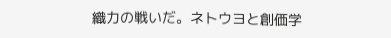織力の戦いだ。ネトウヨと創価学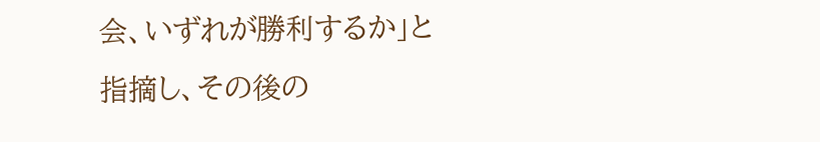会、いずれが勝利するか」と指摘し、その後の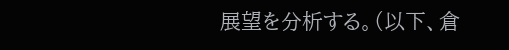展望を分析する。(以下、倉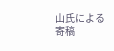山氏による寄稿